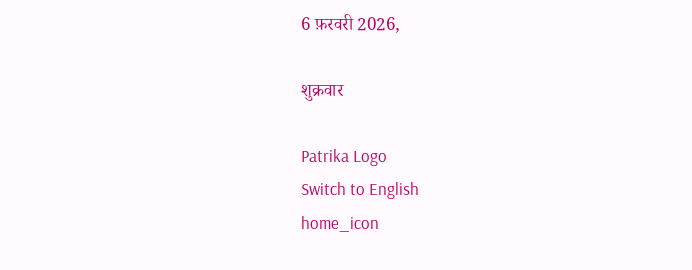6 फ़रवरी 2026,

शुक्रवार

Patrika Logo
Switch to English
home_icon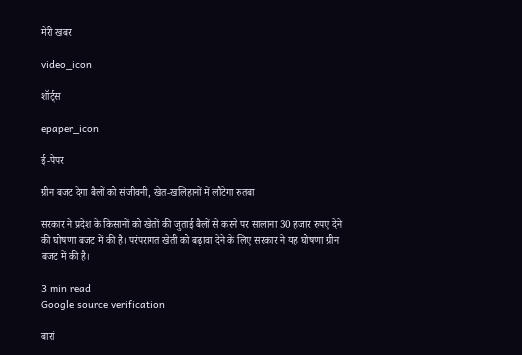मेरी खबर

video_icon

शॉर्ट्स

epaper_icon

ई-पेपर

ग्रीन बजट देगा बैलों को संजीवनी, खेत-खलिहानों में लौटेगा रुतबा

सरकार ने प्रदेश के किसानों को खेतों की जुताई बैलों से करने पर सालाना 30 हजार रुपए देने की घोषणा बजट में की है। परंपरागत खेती को बढ़ावा देने के लिए सरकार ने यह घोषणा ग्रीन बजट में की है।

3 min read
Google source verification

बारां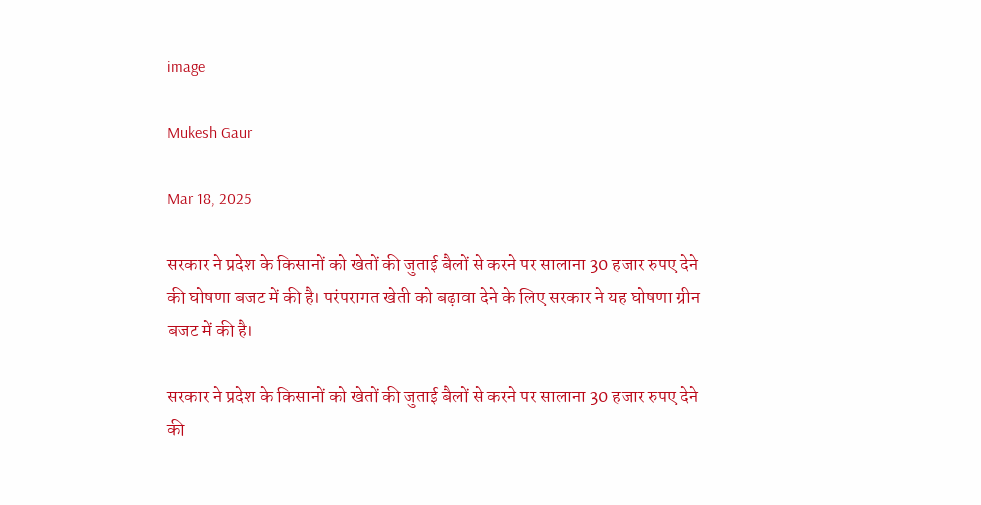image

Mukesh Gaur

Mar 18, 2025

सरकार ने प्रदेश के किसानों को खेतों की जुताई बैलों से करने पर सालाना 30 हजार रुपए देने की घोषणा बजट में की है। परंपरागत खेती को बढ़ावा देने के लिए सरकार ने यह घोषणा ग्रीन बजट में की है।

सरकार ने प्रदेश के किसानों को खेतों की जुताई बैलों से करने पर सालाना 30 हजार रुपए देने की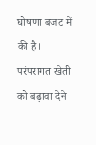घोषणा बजट में की है। परंपरागत खेती को बढ़ावा देने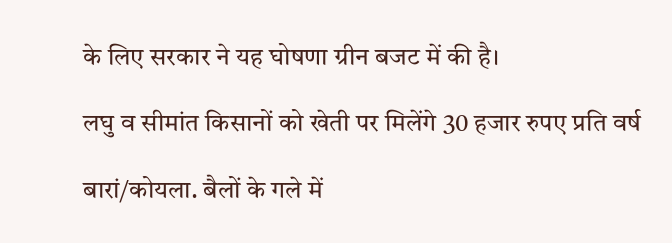के लिए सरकार ने यह घोषणा ग्रीन बजट में की है।

लघु व सीमांत किसानों को खेती पर मिलेंगे 30 हजार रुपए प्रति वर्ष

बारां/कोयला. बैलों के गले में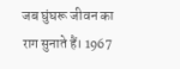जब घुंघरू जीवन का राग सुनाते हैं। 1967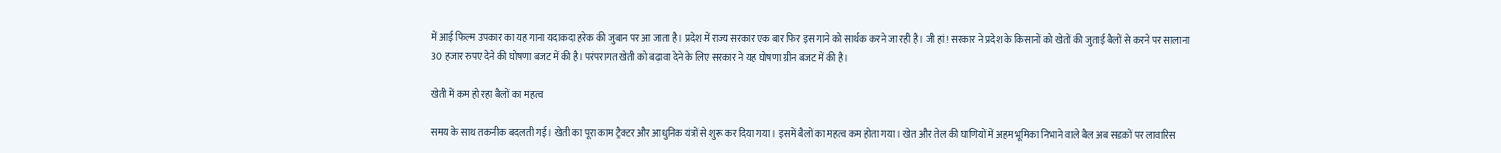में आई फिल्म उपकार का यह गाना यदाकदा हरेक की जुबान पर आ जाता है। प्रदेश में राज्य सरकार एक बार फिर इस गाने को सार्थक करने जा रही है। जी हां! सरकार ने प्रदेश के किसानों को खेतों की जुताई बैलों से करने पर सालाना 30 हजार रुपए देने की घोषणा बजट में की है। परंपरागत खेती को बढ़ावा देने के लिए सरकार ने यह घोषणा ग्रीन बजट में की है।

खेती में कम हो रहा बैलों का महत्व

समय के साथ तकनीक बदलती गई। खेती का पूरा काम ट्रैक्टर और आधुनिक यंत्रों से शुरू कर दिया गया। इसमें बैलों का महत्व कम होता गया। खेत और तेल की घाणियों में अहम भूमिका निभाने वाले बैल अब सडक़ों पर लावारिस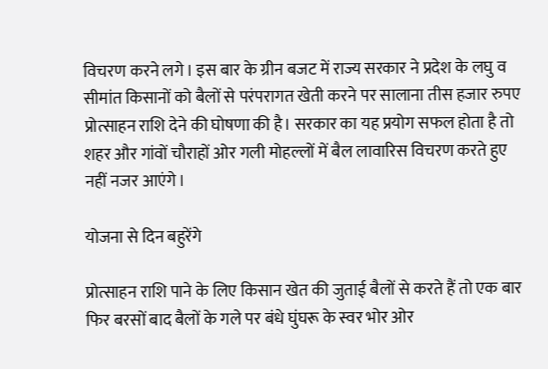विचरण करने लगे। इस बार के ग्रीन बजट में राज्य सरकार ने प्रदेश के लघु व सीमांत किसानों को बैलों से परंपरागत खेती करने पर सालाना तीस हजार रुपए प्रोत्साहन राशि देने की घोषणा की है। सरकार का यह प्रयोग सफल होता है तो शहर और गांवों चौराहों ओर गली मोहल्लों में बैल लावारिस विचरण करते हुए नहीं नजर आएंगे।

योजना से दिन बहुरेंगे

प्रोत्साहन राशि पाने के लिए किसान खेत की जुताई बैलों से करते हैं तो एक बार फिर बरसों बाद बैलों के गले पर बंधे घुंघरू के स्वर भोर ओर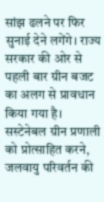सांझ ढलने पर फिर सुनाई देने लगेंगे। राज्य सरकार की ओर से पहली बार ग्रीन बजट का अलग से प्रावधान किया गया है। सस्टेनेबल ग्रीन प्रणाली को प्रोत्साहित करने, जलवायु परिवर्तन की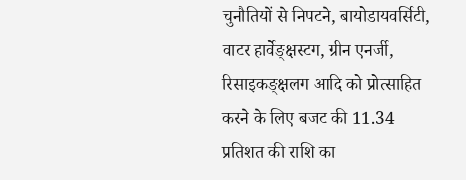चुनौतियों से निपटने, बायोडायवर्सिटी, वाटर हार्वेङ्क्षस्टग, ग्रीन एनर्जी, रिसाइकङ्क्षलग आदि को प्रोत्साहित करने के लिए बजट की 11.34 प्रतिशत की राशि का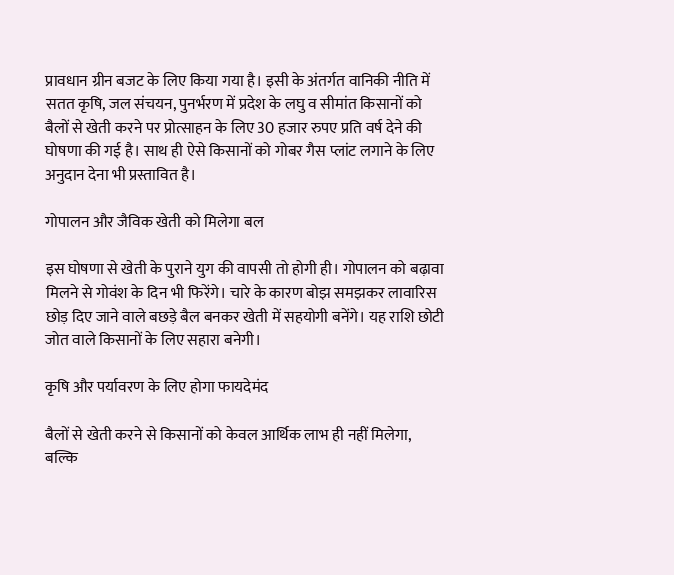प्रावधान ग्रीन बजट के लिए किया गया है। इसी के अंतर्गत वानिकी नीति में सतत कृषि, जल संचयन, पुनर्भरण में प्रदेश के लघु व सीमांत किसानों को बैलों से खेती करने पर प्रोत्साहन के लिए 30 हजार रुपए प्रति वर्ष देने की घोषणा की गई है। साथ ही ऐसे किसानों को गोबर गैस प्लांट लगाने के लिए अनुदान देना भी प्रस्तावित है।

गोपालन और जैविक खेती को मिलेगा बल

इस घोषणा से खेती के पुराने युग की वापसी तो होगी ही। गोपालन को बढ़ावा मिलने से गोवंश के दिन भी फिरेंगे। चारे के कारण बोझ समझकर लावारिस छोड़ दिए जाने वाले बछड़े बैल बनकर खेती में सहयोगी बनेंगे। यह राशि छोटी जोत वाले किसानों के लिए सहारा बनेगी।

कृषि और पर्यावरण के लिए होगा फायदेमंद

बैलों से खेती करने से किसानों को केवल आर्थिक लाभ ही नहीं मिलेगा, बल्कि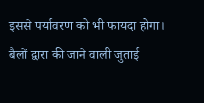इससे पर्यावरण को भी फायदा होगा। बैलों द्वारा की जाने वाली जुताई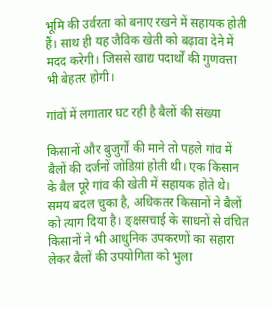भूमि की उर्वरता को बनाए रखने में सहायक होती हैं। साथ ही यह जैविक खेती को बढ़ावा देने में मदद करेगी। जिससे खाद्य पदार्थों की गुणवत्ता भी बेहतर होगी।

गांवों में लगातार घट रही है बैलों की संख्या

किसानों और बुजुर्गों की माने तो पहले गांव में बैलों की दर्जनों जोडिय़ां होती थी। एक किसान के बैल पूरे गांव की खेती में सहायक होते थे। समय बदल चुका है, अधिकतर किसानों ने बैलों को त्याग दिया है। ङ्क्षसचाई के साधनों से वंचित किसानों ने भी आधुनिक उपकरणों का सहारा लेकर बैलों की उपयोगिता को भुला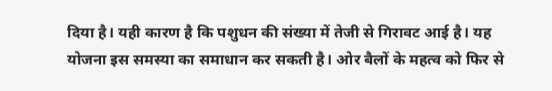दिया है। यही कारण है कि पशुधन की संख्या में तेजी से गिरावट आई है। यह योजना इस समस्या का समाधान कर सकती है। ओर बैलों के महत्व को फिर से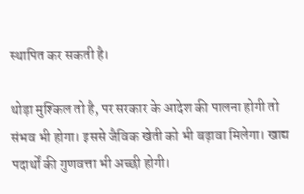स्थापित कर सकती है।

थोड़ा मुश्किल तो है, पर सरकार के आदेश की पालना होगी तो संभव भी होगा। इससे जैविक खेती को भी बढ़ावा मिलेगा। खाद्य पदार्थों की गुणवत्ता भी अच्छी होगी।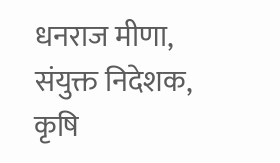धनराज मीणा, संयुक्त निदेशक, कृषि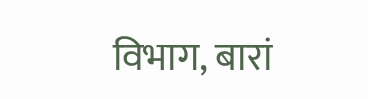विभाग, बारां